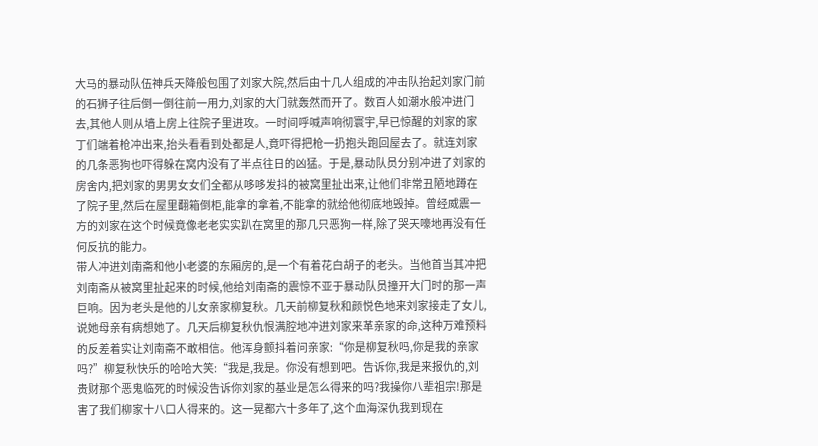大马的暴动队伍神兵天降般包围了刘家大院,然后由十几人组成的冲击队抬起刘家门前的石狮子往后倒一倒往前一用力,刘家的大门就轰然而开了。数百人如潮水般冲进门去,其他人则从墙上房上往院子里进攻。一时间呼喊声响彻寰宇,早已惊醒的刘家的家丁们端着枪冲出来,抬头看看到处都是人,竟吓得把枪一扔抱头跑回屋去了。就连刘家的几条恶狗也吓得躲在窝内没有了半点往日的凶猛。于是,暴动队员分别冲进了刘家的房舍内,把刘家的男男女女们全都从哆哆发抖的被窝里扯出来,让他们非常丑陋地蹲在了院子里,然后在屋里翻箱倒柜,能拿的拿着,不能拿的就给他彻底地毁掉。曾经威震一方的刘家在这个时候竟像老老实实趴在窝里的那几只恶狗一样,除了哭天嚎地再没有任何反抗的能力。
带人冲进刘南斋和他小老婆的东厢房的,是一个有着花白胡子的老头。当他首当其冲把刘南斋从被窝里扯起来的时候,他给刘南斋的震惊不亚于暴动队员撞开大门时的那一声巨响。因为老头是他的儿女亲家柳复秋。几天前柳复秋和颜悦色地来刘家接走了女儿,说她母亲有病想她了。几天后柳复秋仇恨满腔地冲进刘家来革亲家的命,这种万难预料的反差着实让刘南斋不敢相信。他浑身颤抖着问亲家:“你是柳复秋吗,你是我的亲家吗?”柳复秋快乐的哈哈大笑:“我是,我是。你没有想到吧。告诉你,我是来报仇的,刘贵财那个恶鬼临死的时候没告诉你刘家的基业是怎么得来的吗?我操你八辈祖宗!那是害了我们柳家十八口人得来的。这一晃都六十多年了,这个血海深仇我到现在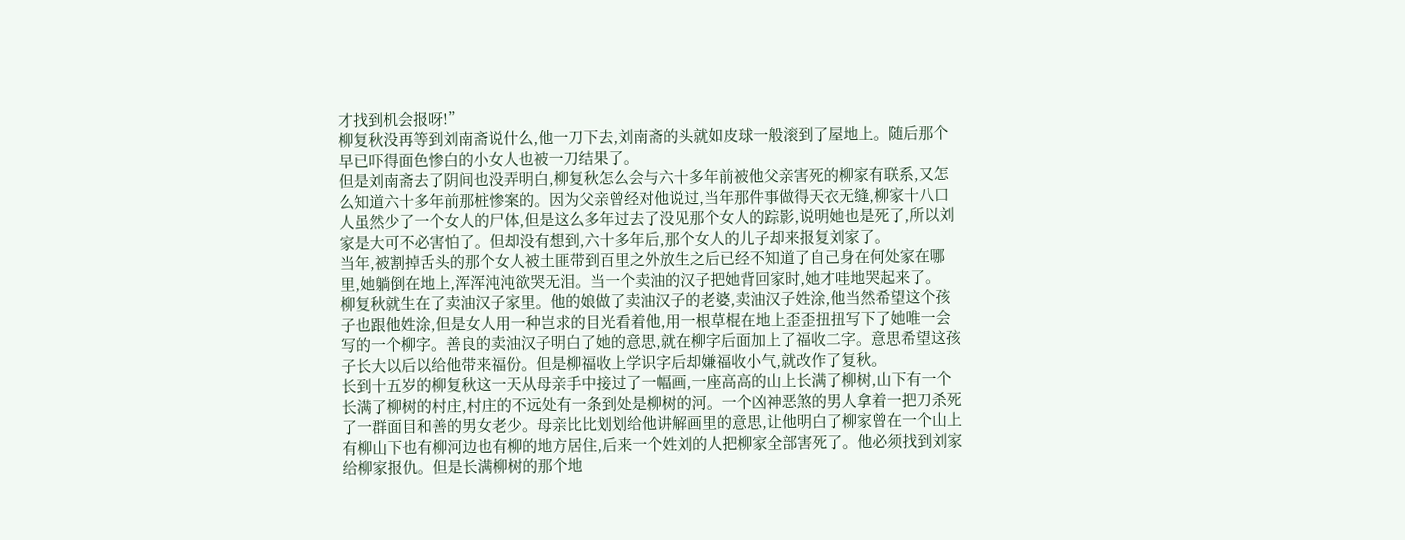才找到机会报呀!”
柳复秋没再等到刘南斋说什么,他一刀下去,刘南斋的头就如皮球一般滚到了屋地上。随后那个早已吓得面色惨白的小女人也被一刀结果了。
但是刘南斋去了阴间也没弄明白,柳复秋怎么会与六十多年前被他父亲害死的柳家有联系,又怎么知道六十多年前那桩惨案的。因为父亲曾经对他说过,当年那件事做得天衣无缝,柳家十八口人虽然少了一个女人的尸体,但是这么多年过去了没见那个女人的踪影,说明她也是死了,所以刘家是大可不必害怕了。但却没有想到,六十多年后,那个女人的儿子却来报复刘家了。
当年,被割掉舌头的那个女人被土匪带到百里之外放生之后已经不知道了自己身在何处家在哪里,她躺倒在地上,浑浑沌沌欲哭无泪。当一个卖油的汉子把她背回家时,她才哇地哭起来了。
柳复秋就生在了卖油汉子家里。他的娘做了卖油汉子的老婆,卖油汉子姓涂,他当然希望这个孩子也跟他姓涂,但是女人用一种岂求的目光看着他,用一根草棍在地上歪歪扭扭写下了她唯一会写的一个柳字。善良的卖油汉子明白了她的意思,就在柳字后面加上了福收二字。意思希望这孩子长大以后以给他带来福份。但是柳福收上学识字后却嫌福收小气,就改作了复秋。
长到十五岁的柳复秋这一天从母亲手中接过了一幅画,一座高高的山上长满了柳树,山下有一个长满了柳树的村庄,村庄的不远处有一条到处是柳树的河。一个凶神恶煞的男人拿着一把刀杀死了一群面目和善的男女老少。母亲比比划划给他讲解画里的意思,让他明白了柳家曾在一个山上有柳山下也有柳河边也有柳的地方居住,后来一个姓刘的人把柳家全部害死了。他必须找到刘家给柳家报仇。但是长满柳树的那个地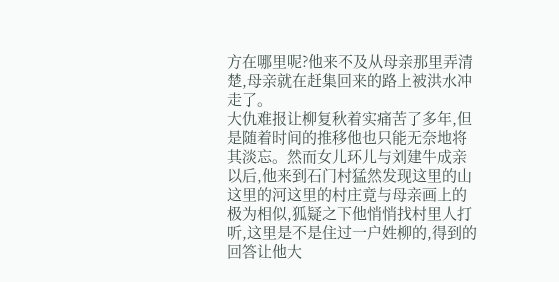方在哪里呢?他来不及从母亲那里弄清楚,母亲就在赶集回来的路上被洪水冲走了。
大仇难报让柳复秋着实痛苦了多年,但是随着时间的推移他也只能无奈地将其淡忘。然而女儿环儿与刘建牛成亲以后,他来到石门村猛然发现这里的山这里的河这里的村庄竟与母亲画上的极为相似,狐疑之下他悄悄找村里人打听,这里是不是住过一户姓柳的,得到的回答让他大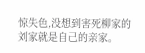惊失色,没想到害死柳家的刘家就是自己的亲家。